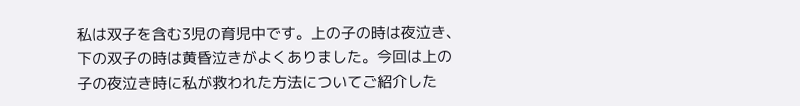私は双子を含む3児の育児中です。上の子の時は夜泣き、下の双子の時は黄昏泣きがよくありました。今回は上の子の夜泣き時に私が救われた方法についてご紹介した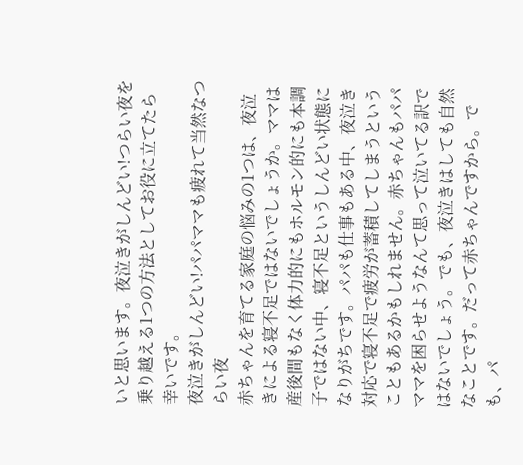いと思います。夜泣きがしんどい!つらい夜を乗り越える1つの方法としてお役に立てたら幸いです。
夜泣きがしんどい!パパママも疲れて当然なつらい夜
赤ちゃんを育てる家庭の悩みの1つは、夜泣きによる寝不足ではないでしょうか。ママは産後間もなく体力的にもホルモン的にも本調子ではない中、寝不足というしんどい状態になりがちです。パパも仕事もある中、夜泣き対応で寝不足で疲労が蓄積してしまうということもあるかもしれません。赤ちゃんもパパママを困らせようなんて思って泣いてる訳ではないでしょう。でも、夜泣きはしても自然なことです。だって赤ちゃんですから。でも、パ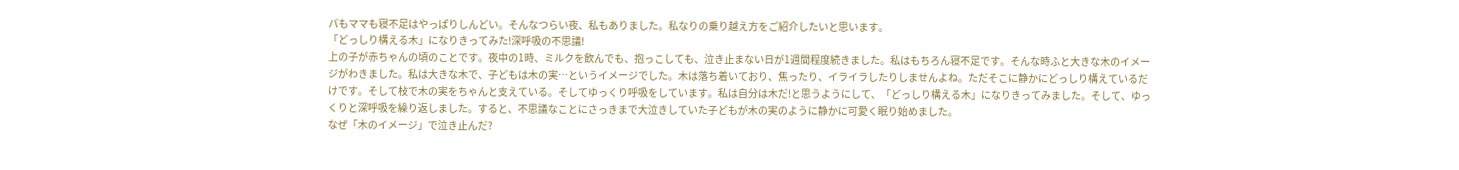パもママも寝不足はやっぱりしんどい。そんなつらい夜、私もありました。私なりの乗り越え方をご紹介したいと思います。
「どっしり構える木」になりきってみた!深呼吸の不思議!
上の子が赤ちゃんの頃のことです。夜中の1時、ミルクを飲んでも、抱っこしても、泣き止まない日が1週間程度続きました。私はもちろん寝不足です。そんな時ふと大きな木のイメージがわきました。私は大きな木で、子どもは木の実…というイメージでした。木は落ち着いており、焦ったり、イライラしたりしませんよね。ただそこに静かにどっしり構えているだけです。そして枝で木の実をちゃんと支えている。そしてゆっくり呼吸をしています。私は自分は木だ!と思うようにして、「どっしり構える木」になりきってみました。そして、ゆっくりと深呼吸を繰り返しました。すると、不思議なことにさっきまで大泣きしていた子どもが木の実のように静かに可愛く眠り始めました。
なぜ「木のイメージ」で泣き止んだ?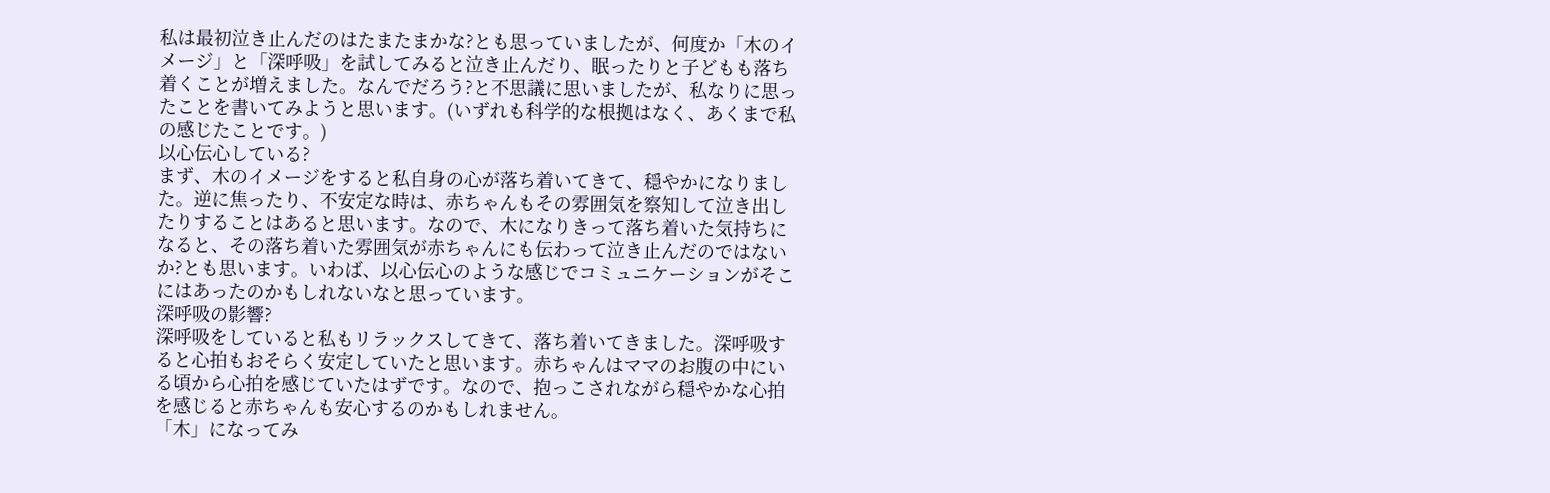私は最初泣き止んだのはたまたまかな?とも思っていましたが、何度か「木のイメージ」と「深呼吸」を試してみると泣き止んだり、眠ったりと子どもも落ち着くことが増えました。なんでだろう?と不思議に思いましたが、私なりに思ったことを書いてみようと思います。(いずれも科学的な根拠はなく、あくまで私の感じたことです。)
以心伝心している?
まず、木のイメージをすると私自身の心が落ち着いてきて、穏やかになりました。逆に焦ったり、不安定な時は、赤ちゃんもその雰囲気を察知して泣き出したりすることはあると思います。なので、木になりきって落ち着いた気持ちになると、その落ち着いた雰囲気が赤ちゃんにも伝わって泣き止んだのではないか?とも思います。いわば、以心伝心のような感じでコミュニケーションがそこにはあったのかもしれないなと思っています。
深呼吸の影響?
深呼吸をしていると私もリラックスしてきて、落ち着いてきました。深呼吸すると心拍もおそらく安定していたと思います。赤ちゃんはママのお腹の中にいる頃から心拍を感じていたはずです。なので、抱っこされながら穏やかな心拍を感じると赤ちゃんも安心するのかもしれません。
「木」になってみ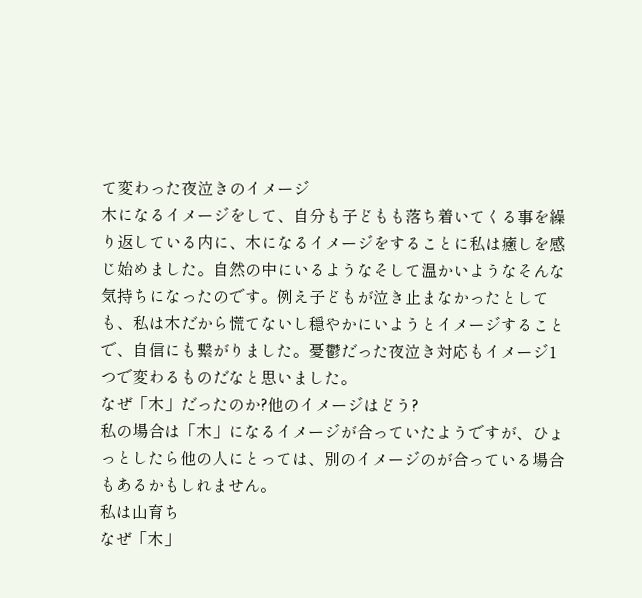て変わった夜泣きのイメージ
木になるイメージをして、自分も子どもも落ち着いてくる事を繰り返している内に、木になるイメージをすることに私は癒しを感じ始めました。自然の中にいるようなそして温かいようなそんな気持ちになったのです。例え子どもが泣き止まなかったとしても、私は木だから慌てないし穏やかにいようとイメージすることで、自信にも繋がりました。憂鬱だった夜泣き対応もイメージ1つで変わるものだなと思いました。
なぜ「木」だったのか?他のイメージはどう?
私の場合は「木」になるイメージが合っていたようですが、ひょっとしたら他の人にとっては、別のイメージのが合っている場合もあるかもしれません。
私は山育ち
なぜ「木」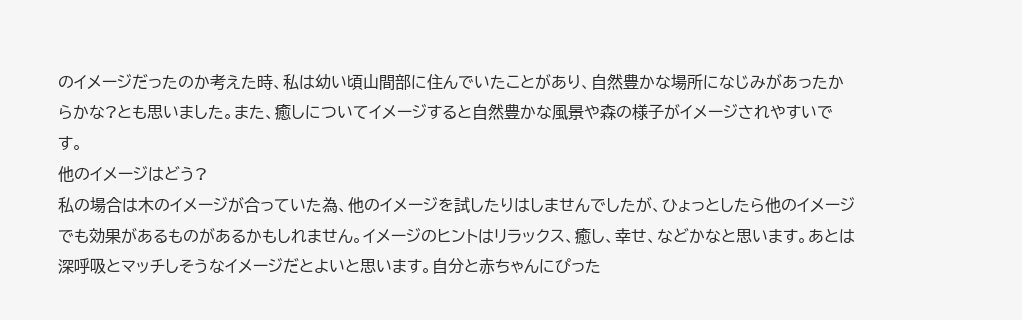のイメージだったのか考えた時、私は幼い頃山間部に住んでいたことがあり、自然豊かな場所になじみがあったからかな?とも思いました。また、癒しについてイメージすると自然豊かな風景や森の様子がイメージされやすいです。
他のイメージはどう?
私の場合は木のイメージが合っていた為、他のイメージを試したりはしませんでしたが、ひょっとしたら他のイメージでも効果があるものがあるかもしれません。イメージのヒントはリラックス、癒し、幸せ、などかなと思います。あとは深呼吸とマッチしそうなイメージだとよいと思います。自分と赤ちゃんにぴった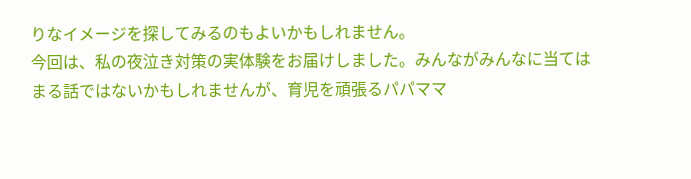りなイメージを探してみるのもよいかもしれません。
今回は、私の夜泣き対策の実体験をお届けしました。みんながみんなに当てはまる話ではないかもしれませんが、育児を頑張るパパママ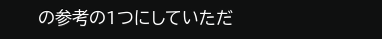の参考の1つにしていただ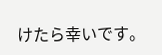けたら幸いです。